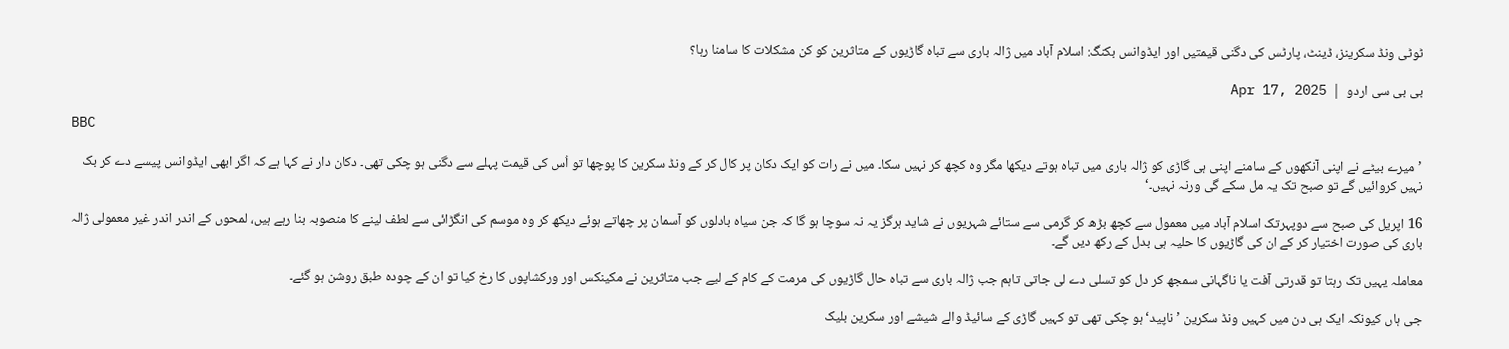ٹوٹی ونڈ سکرینز، ڈینٹ، پارٹس کی دگنی قیمتیں اور ایڈوانس بکنگ: اسلام آباد میں ژالہ باری سے تباہ گاڑیوں کے متاثرین کو کن مشکلات کا سامنا رہا؟

بی بی سی اردو  |  Apr 17, 2025

BBC

’میرے بیٹے نے اپنی آنکھوں کے سامنے اپنی ہی گاڑی کو ژالہ باری میں تباہ ہوتے دیکھا مگر وہ کچھ کر نہیں سکا۔ میں نے رات کو ایک دکان پر کال کر کے ونڈ سکرین کا پوچھا تو اُس کی قیمت پہلے سے دگنی ہو چکی تھی۔ دکان دار نے کہا ہے کہ اگر ابھی ایڈوانس پیسے دے کر بک نہیں کروائیں گے تو صبح تک یہ مل سکے گی ورنہ نہیں۔‘

16 اپریل کی صبح سے دوپہرتک اسلام آباد میں معمول سے کچھ بڑھ کر گرمی سے ستائے شہریوں نے شاید ہرگز یہ نہ سوچا ہو گا کہ جن سیاہ بادلوں کو آسمان پر چھاتے ہوئے دیکھ کر وہ موسم کی انگڑائی سے لطف لینے کا منصوبہ بنا رہے ہیں، لمحوں کے اندر اندر غیر معمولی ژالہ باری کی صورت اختیار کر کے ان کی گاڑیوں کا حلیہ ہی بدل کے رکھ دیں گے۔

معاملہ یہیں تک رہتا تو قدرتی آفت یا ناگہانی سمجھ کر دل کو تسلی دے لی جاتی تاہم جب ژالہ باری سے تباہ حال گاڑیوں کی مرمت کے کام کے لیے جب متاثرین نے مکینکس اور ورکشاپوں کا رخ کیا تو ان کے چودہ طبق روشن ہو گئے۔

جی ہاں کیونکہ ایک ہی دن میں کہیں ونڈ سکرین ’ناپید‘ ہو چکی تھی تو کہیں گاڑی کے سائیڈ والے شیشے اور سکرین بلیک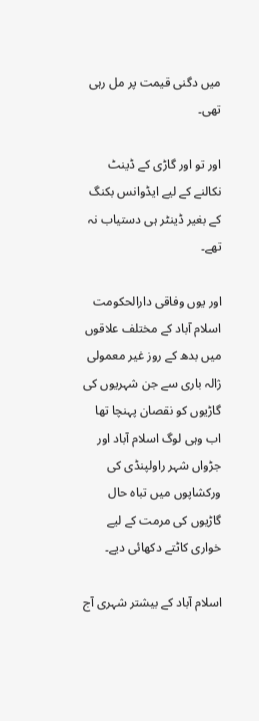میں دگنی قیمت پر مل رہی تھی۔

اور تو اور گاڑی کے ڈینٹ نکالنے کے لیے ایڈوانس بکنگ کے بغیر ڈینٹر ہی دستیاب نہ تھے۔

اور یوں وفاقی دارالحکومت اسلام آباد کے مختلف علاقوں میں بدھ کے روز غیر معمولی ژالہ باری سے جن شہریوں کی گاڑیوں کو نقصان پہنچا تھا اب وہی لوگ اسلام آباد اور جڑواں شہر راولپنڈی کی ورکشاپوں میں تباہ حال گاڑیوں کی مرمت کے لیے خواری کاٹتے دکھائی دیے۔

اسلام آباد کے بیشتر شہری آج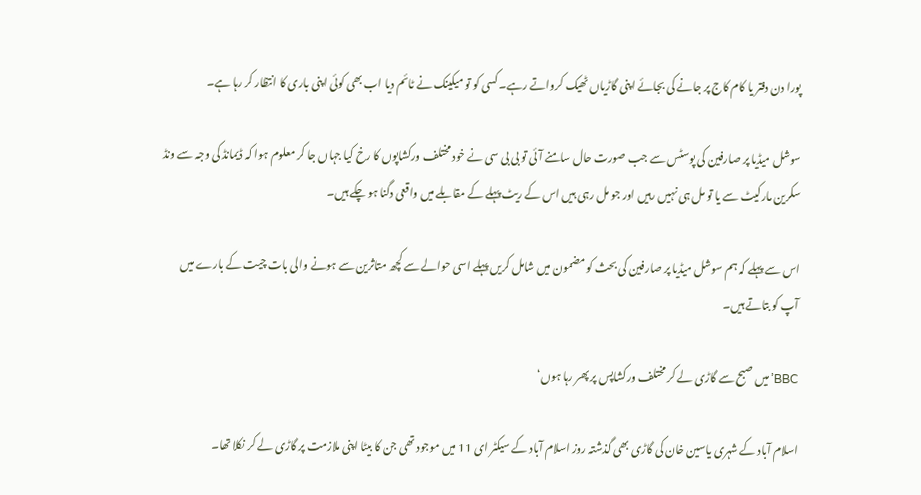پورا دن دفتر یا کام کاج پر جانے کی بجائے اپنی گاڑیاں ٹھیک کرواتے رہے۔ کسی کو تو میکینک نے ٹائم دیا اب بھی کوئی اپنی باری کا انتظار کر رہا ہے۔

سوشل میڈیا پر صارفین کی پوسٹس سے جب صورت حال سامنے آئی تو بی بی سی نے خود مختلف ورکشاپوں کا رخ کیا جہاں جا کر معلوم ہوا کہ ڈیمانڈ کی وجہ سے ونڈ سکرین مارکیٹ سے یا تو مل ہی نہیں رہیں اور جو مل رہی ہیں اس کے ریٹ پہلے کے مقابلے میں واقعی دگنا ہو چکے ہیں۔

اس سے پہلے کہ ہم سوشل میڈیا پر صارفین کی بحث کو مضمون میں شامل کریں پہلے اسی حوالے سے کچھ متاثرین سے ہونے والی بات چیت کے بارے میں آپ کو بتاتے ہیں۔

BBC’میں صبح سے گاڑی لے کر مختلف ورکشاپس پر پھر رہا ہوں‘

اسلام آباد کے شہری یاسین خان کی گاڑی بھی گذشتہ روز اسلام آباد کے سیکٹر ای 11 میں موجود تھی جن کا بیٹا اپنی ملازمت پر گاڑی لے کر نکلا تھا۔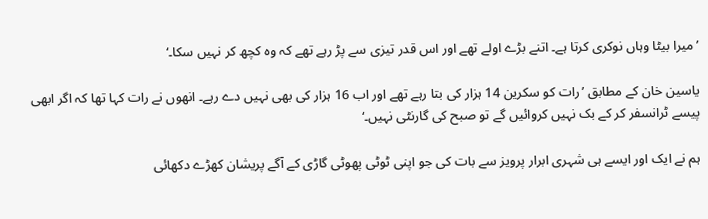’میرا بیٹا وہاں نوکری کرتا ہے۔ اتنے بڑے اولے تھے اور اس قدر تیزی سے پڑ رہے تھے کہ وہ کچھ کر نہیں سکا۔‘

یاسین خان کے مطابق ’رات کو سکرین 14 ہزار کی بتا رہے تھے اور اب 16 ہزار کی بھی نہیں دے رہے۔ انھوں نے رات کہا تھا کہ اگر ابھی پیسے ٹرانسفر کر کے بک نہیں کروائیں گے تو صبح کی گارنٹی نہیں۔‘

ہم نے ایک اور ایسے ہی شہری ابرار پرویز سے بات کی جو اپنی ٹوٹی پھوٹی گاڑی کے آگے پریشان کھڑے دکھائی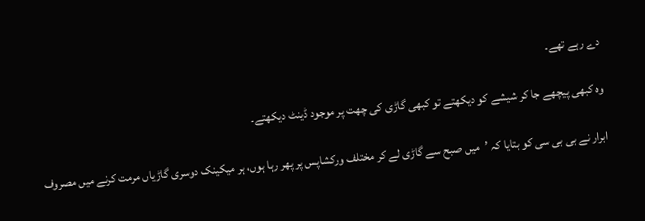دے رہے تھے۔

وہ کبھی پیچھے جا کر شیشے کو دیکھتے تو کبھی گاڑی کی چھت پر موجود ڈینٹ دیکھتے۔

ابرار نے بی بی سی کو بتایا کہ ’میں صبح سے گاڑی لے کر مختلف ورکشاپس پر پھر رہا ہوں، ہر میکینک دوسری گاڑیاں مرمت کرنے میں مصروف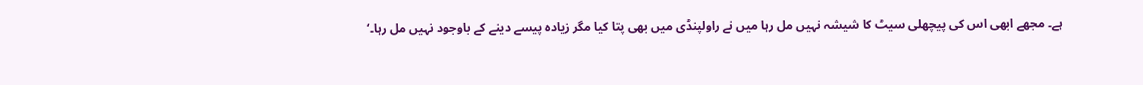ہے۔ مجھے ابھی اس کی پیچھلی سیٹ کا شیشہ نہیں مل رہا میں نے راولپنڈی میں بھی پتا کیا مگر زیادہ پیسے دینے کے باوجود نہیں مل رہا۔‘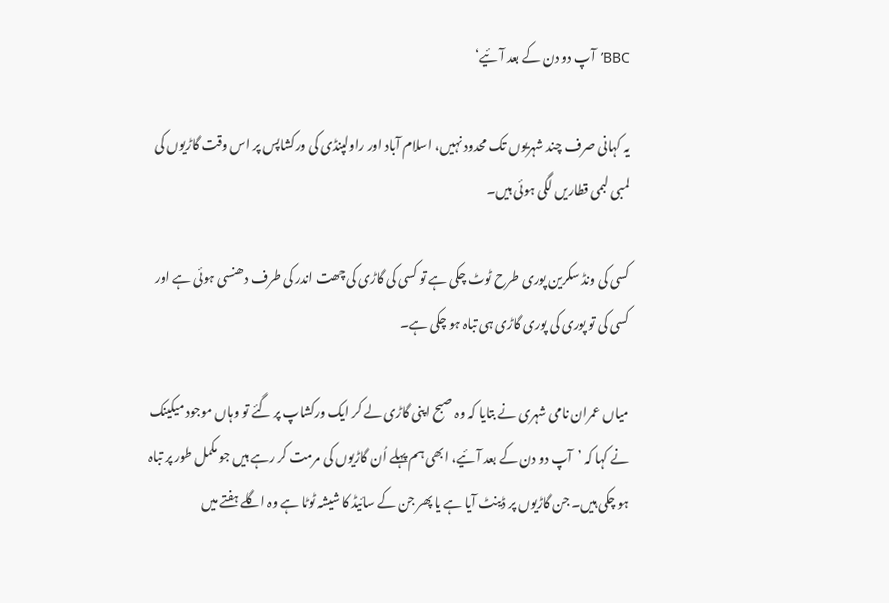BBC’آپ دو دن کے بعد آئیے‘

یہ کہانی صرف چند شہریوں تک محدود نہیں، اسلام آباد اور راولپنڈی کی ورکشاپس پر اس وقت گاڑیوں کی لمبی لبمی قطاریں لگی ہوئی ہیں۔

کسی کی ونڈ سکرین پوری طرح ٹوٹ چکی ہے تو کسی کی گاڑی کی چھت اندر کی طرف دھنسی ہوئی ہے اور کسی کی تو پوری کی پوری گاڑی ہی تباہ ہو چکی ہے۔

میاں عمران نامی شہری نے بتایا کہ وہ صبح اپنی گاڑی لے کر ایک ورکشاپ پر گئے تو وہاں موجود میکینک نے کہا کہ ’آپ دو دن کے بعد آئیے، ابھی ہم پہلے اُن گاڑیوں کی مرمت کر رہے ہیں جو مکمل طور پر تباہ ہو چکی ہیں۔ جن گاڑیوں پر ڈینٹ آیا ہے یا پھر جن کے سائیڈ کا شیشہ ٹوٹا ہے وہ اگلے ہفتے میں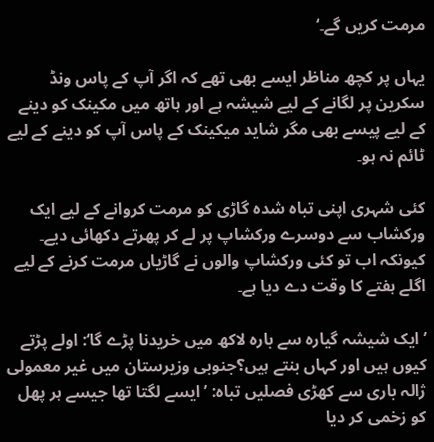مرمت کریں گے۔‘

یہاں پر کچھ مناظر ایسے بھی تھے کہ اگر آپ کے پاس ونڈ سکرین پر لگانے کے لیے شیشہ ہے اور ہاتھ میں مکینک کو دینے کے لیے پیسے بھی مگر شاید میکینک کے پاس آپ کو دینے کے لیے ٹائم نہ ہو۔

کئی شہری اپنی تباہ شدہ گاڑی کو مرمت کروانے کے لیے ایک ورکشاب سے دوسرے ورکشاپ پر لے کر پھرتے دکھائی دیے۔ کیونکہ اب تو کئی ورکشاپ والوں نے گاڑیاں مرمت کرنے کے لیے اگلے ہفتے کا وقت دے دیا ہے۔

’ایک شیشہ گیارہ سے بارہ لاکھ میں خریدنا پڑے گا‘: اولے پڑتے کیوں ہیں اور کہاں بنتے ہیں؟جنوبی وزیرستان میں غیر معمولی ژالہ باری سے کھڑی فصلیں تباہ: ’ایسے لگتا تھا جیسے ہر پھل کو زخمی کر دیا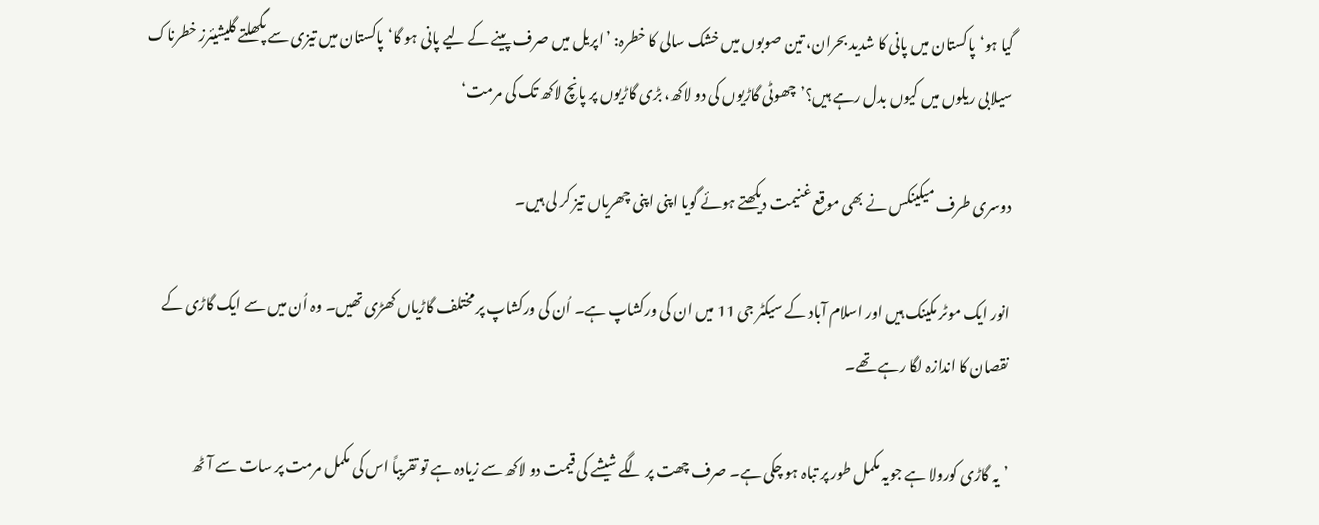گیا ہو‘پاکستان میں پانی کا شدید بحران، تین صوبوں میں خشک سالی کا خطرہ: ’اپریل میں صرف پینے کے لیے پانی ہو گا‘پاکستان میں تیزی سے پگھلتے گلیشیئرز خطرناک سیلابی ریلوں میں کیوں بدل رہے ہیں؟’چھوٹی گاڑیوں کی دو لاکھ، بڑی گاڑیوں پر پانچ لاکھ تک کی مرمت‘

دوسری طرف میکینکس نے بھی موقع غنیمت دیکھتے ہوئے گویا اپنی اپنی چھریاں تیز کر لی ہیں۔

انور ایک موٹر مکینک ہیں اور اسلام آباد کے سیکٹر جی 11 میں ان کی ورکشاپ ہے۔ اُن کی ورکشاپ پر مختلف گاڑیاں کھڑی تھیں۔ وہ اُن میں سے ایک گاڑی کے نقصان کا اندازہ لگا رہے تھے۔

’یہ گاڑی کورولا ہے جویہ مکمل طور پر تباہ ہو چکی ہے۔ صرف چھت پر لگے شیشے کی قیمت دو لاکھ سے زیادہ ہے تو تقریباً اس کی مکمل مرمت پر سات سے آٹھ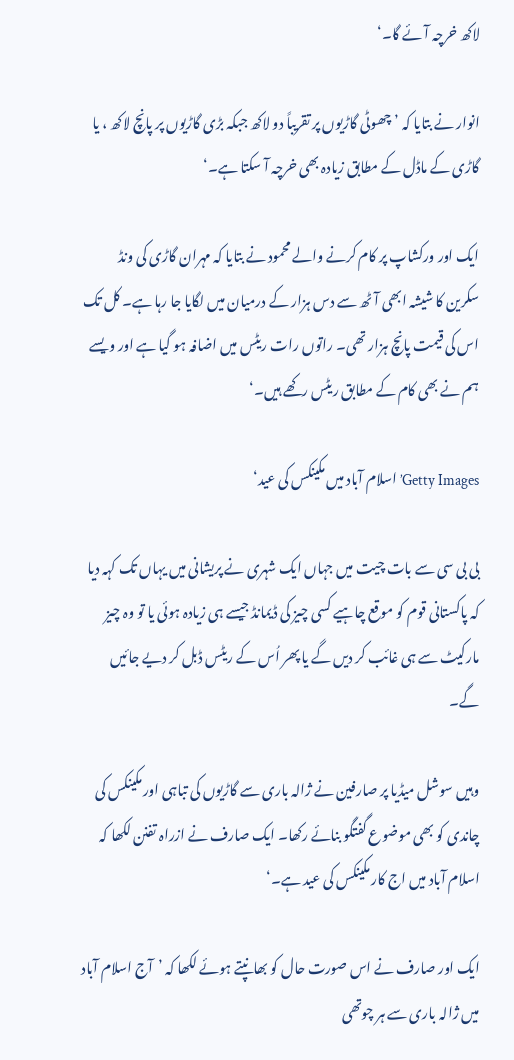لاکھ خرچہ آئے گا۔‘

انوار نے بتایا کہ ’چھوٹی گاڑیوں پر تقریباً دو لاکھ جبکہ بڑی گاڑیوں پر پانچ لاکھ ، یا گاڑی کے ماڈل کے مطابق زیادہ بھی خرچہ آ سکتا ہے۔‘

ایک اور ورکشاپ پر کام کرنے والے محمود نے بتایا کہ مہران گاڑی کی ونڈ سکرین کا شیشہ ابھی آٹھ سے دس ہزار کے درمیان میں لگایا جا رہا ہے۔ کل تک اس کی قیمت پانچ ہزار تھی۔ راتوں رات ریٹس میں اضافہ ہو گیا ہے اور ویسے ہم نے بھی کام کے مطابق ریٹس رکھے ہیں۔‘

Getty Images’اسلام آباد میں مکینکس کی عید‘

بی بی سی سے بات چیت میں جہاں ایک شہری نے پریشانی میں یہاں تک کہہ دیا کہ پاکستانی قوم کو موقع چاہیے کسی چیز کی ڈیمانڈ جیسے ہی زیادہ ہوئی یا تو وہ چیز مارکیٹ سے ہی غائب کر دیں گے یا پھر اُس کے ریٹس ڈبل کر دیے جائیں گے۔

وہیں سوشل میڈیا پر صارفین نے ژالہ باری سے گاڑیوں کی تباہی اور مکینکس کی چاندی کو بھی موضوع گفتگو بنائے رکھا۔ ایک صارف نے ازراہ تفنن لکھا کہ اسلام آباد میں اج کار مکینکس کی عید ہے۔‘

ایک اور صارف نے اس صورت حال کو بھانپتے ہوئے لکھا کہ ’آج اسلام آباد میں ژالہ باری سے ہر چوتھی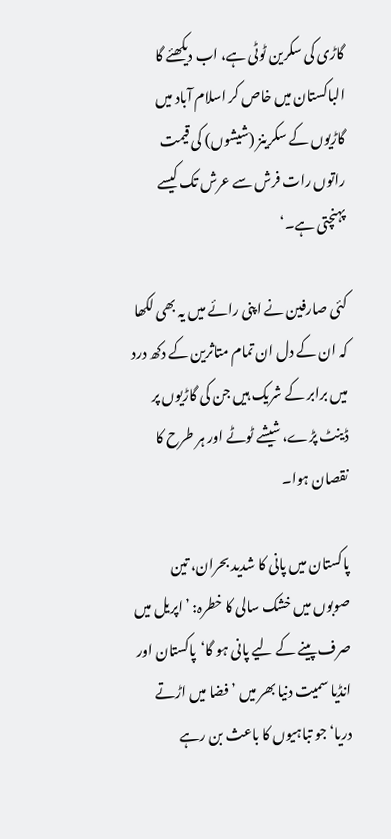گاڑی کی سکرین ٹوٹی ہے، اب دیکھئے گا الباکستان میں خاص کر اسلام آباد میں گاڑیوں کے سکرینز (شیشوں) کی قیمت راتوں رات فرش سے عرش تک کیسے پہنچتی ہے۔‘

کئی صارفین نے اپنی رائے میں یہ بھی لکھا کہ ان کے دل ان تمام متاثرین کے دکھ درد میں برابر کے شریک ہیں جن کی گاڑیوں پر ڈینٹ پڑے، شیشے ٹوٹے اور ہر طرح کا نقصان ہوا۔

پاکستان میں پانی کا شدید بحران، تین صوبوں میں خشک سالی کا خطرہ: ’اپریل میں صرف پینے کے لیے پانی ہو گا‘پاکستان اور انڈیا سمیت دنیا بھر میں ’فضا میں اڑتے دریا‘ جو تباہیوں کا باعث بن رہے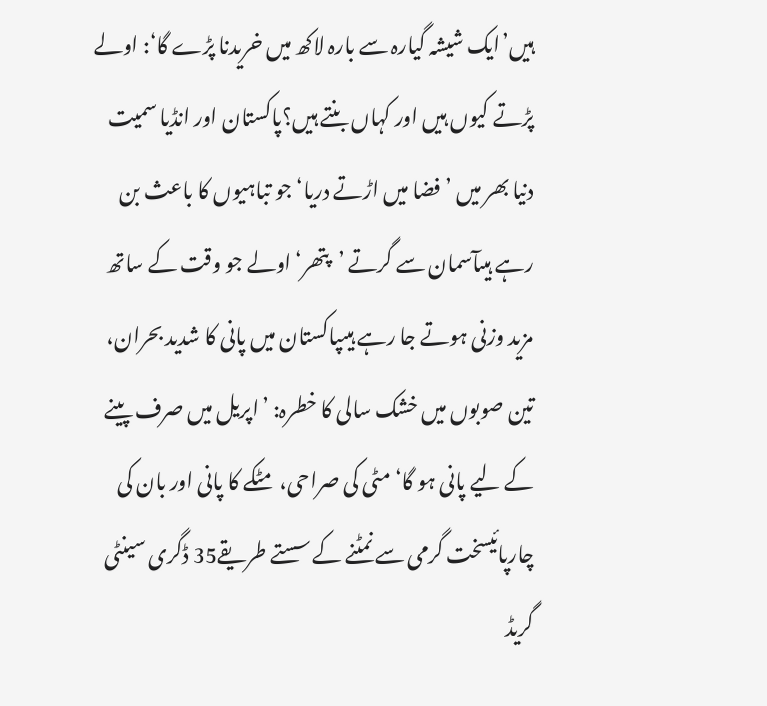ہیں’ایک شیشہ گیارہ سے بارہ لاکھ میں خریدنا پڑے گا‘: اولے پڑتے کیوں ہیں اور کہاں بنتے ہیں؟پاکستان اور انڈیا سمیت دنیا بھر میں ’فضا میں اڑتے دریا‘ جو تباہیوں کا باعث بن رہے ہیںآسمان سے گرتے ’پتھر‘ اولے جو وقت کے ساتھ مزید وزنی ہوتے جا رہے ہیںپاکستان میں پانی کا شدید بحران، تین صوبوں میں خشک سالی کا خطرہ: ’اپریل میں صرف پینے کے لیے پانی ہو گا‘مٹی کی صراحی، مٹکے کا پانی اور بان کی چارپائیسخت گرمی سے نمٹنے کے سستے طریقے35 ڈگری سینٹی گریڈ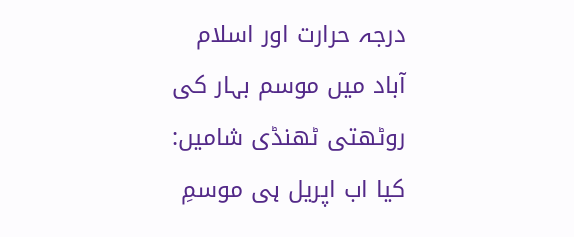درجہ حرارت اور اسلام آباد میں موسم بہار کی روٹھتی ٹھنڈی شامیں: کیا اب اپریل ہی موسمِ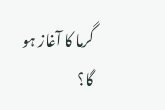گرما کا آغاز ہو گا؟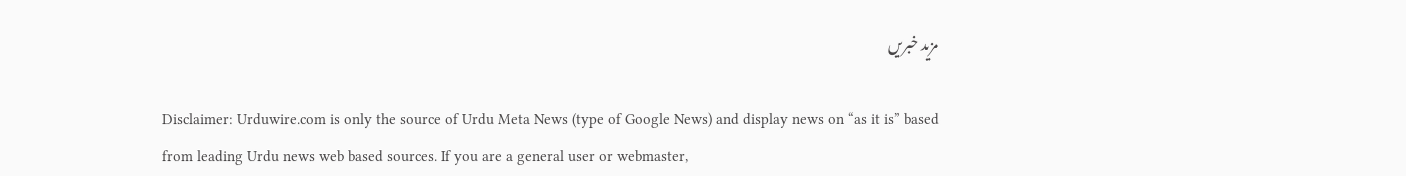مزید خبریں

Disclaimer: Urduwire.com is only the source of Urdu Meta News (type of Google News) and display news on “as it is” based from leading Urdu news web based sources. If you are a general user or webmaster,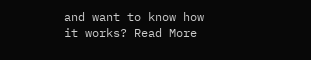and want to know how it works? Read More